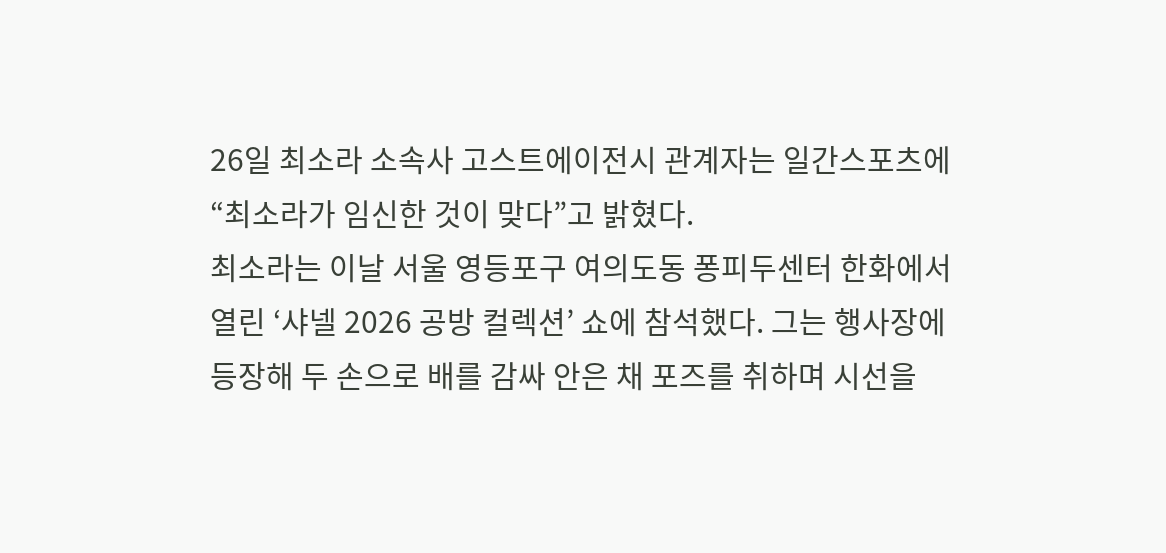26일 최소라 소속사 고스트에이전시 관계자는 일간스포츠에 “최소라가 임신한 것이 맞다”고 밝혔다.
최소라는 이날 서울 영등포구 여의도동 퐁피두센터 한화에서 열린 ‘샤넬 2026 공방 컬렉션’ 쇼에 참석했다. 그는 행사장에 등장해 두 손으로 배를 감싸 안은 채 포즈를 취하며 시선을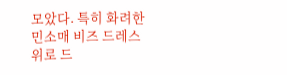모았다. 특히 화려한 민소매 비즈 드레스 위로 드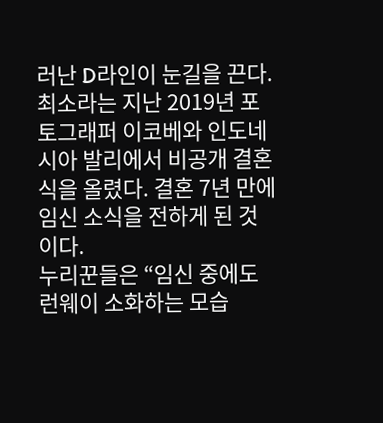러난 D라인이 눈길을 끈다.
최소라는 지난 2019년 포토그래퍼 이코베와 인도네시아 발리에서 비공개 결혼식을 올렸다. 결혼 7년 만에 임신 소식을 전하게 된 것이다.
누리꾼들은 “임신 중에도 런웨이 소화하는 모습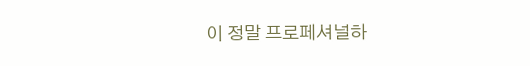이 정말 프로페셔널하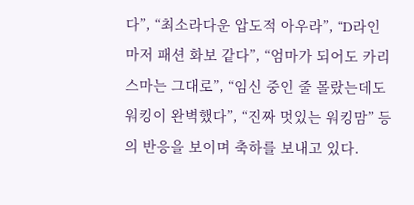다”, “최소라다운 압도적 아우라”, “D라인마저 패션 화보 같다”, “엄마가 되어도 카리스마는 그대로”, “임신 중인 줄 몰랐는데도 워킹이 완벽했다”, “진짜 멋있는 워킹맘” 등의 반응을 보이며 축하를 보내고 있다.